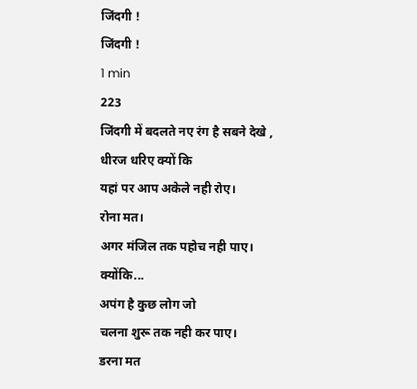जिंदगी !
जिंदगी !
1 min
223
जिंदगी में बदलते नए रंग है सबने देखे ,
धीरज धरिए क्यों कि
यहां पर आप अकेले नही रोए।
रोना मत।
अगर मंजिल तक पहोच नही पाए।
क्योंकि...
अपंग है कुछ लोग जो
चलना शुरू तक नही कर पाए।
डरना मत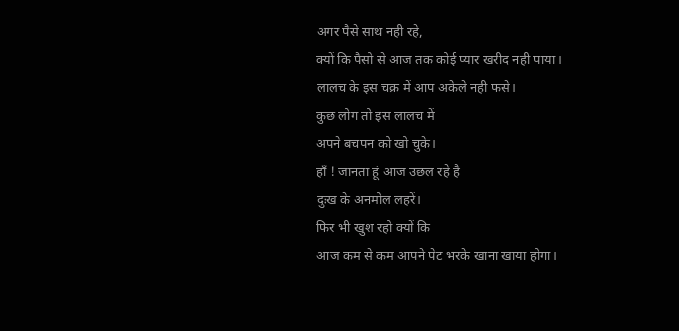अगर पैसे साथ नही रहे,
क्यों कि पैसो से आज तक कोई प्यार खरीद नही पाया।
लालच के इस चक्र में आप अकेले नही फसे।
कुछ लोग तो इस लालच में
अपने बचपन को खो चुके।
हाँ ! जानता हूं आज उछल रहे है
दुःख के अनमोल लहरें।
फिर भी खुश रहो क्यों कि
आज कम से कम आपने पेट भरके खाना खाया होगा।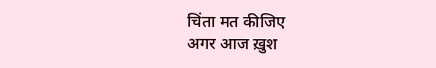चिंता मत कीजिए
अगर आज ख़ुश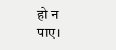हो न पाए।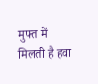मुफ्त में मिलती है हवा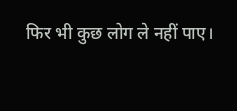फिर भी कुछ लोग ले नहीं पाए।